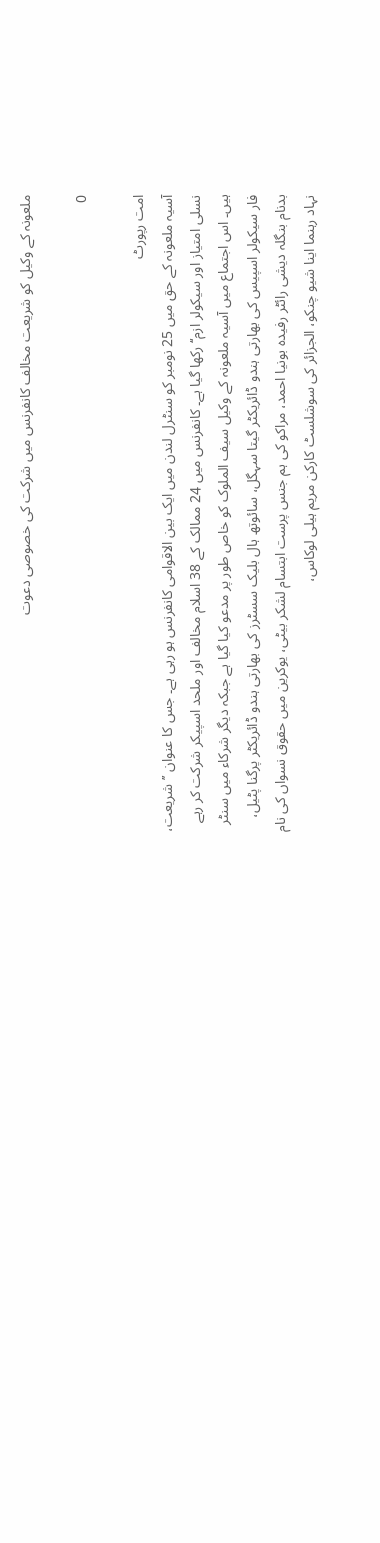ملعونہ کے وکیل کو شریعت مخالف کانفرنس میں شرکت کی خصوصی دعوت

0

امت رپورٹ
آسیہ ملعونہ کے حق میں 25 نومبر کو سنٹرل لندن میں ایک بین الاقوامی کانفرنس ہو رہی ہے۔ جس کا عنوان ’’شریعت، نسلی امتیاز اور سیکولر ازم‘‘ رکھا گیا ہے۔ کانفرنس میں 24 ممالک کے 38 اسلام مخالف اور ملحد اسپیکر شرکت کر رہے ہیں۔ اس اجتماع میں آسیہ ملعونہ کے وکیل سیف الملوک کو خاص طور پر مدعو کیا گیا ہے جبکہ دیگر شرکاء میں سنٹر فار سیکولر اسپیس کی بھارتی ہندو ڈائریکٹر گیتا سہگل، سائوتھ ہال بلیک سسٹرز کی بھارتی ہندو ڈائریکٹر پرگنا پٹیل، بدنام بنگلہ دیشی رائٹر رفیدہ بونیا احمد، مراکو کی ہم جنس پرست ابتسام لشکر بیٹی، یوکرین میں حقوق نسواں کی نام نہاد رہنما اینا شیو چنکو، الجزائر کی سوشلسٹ کارکن مریم ہیلی لوکاس،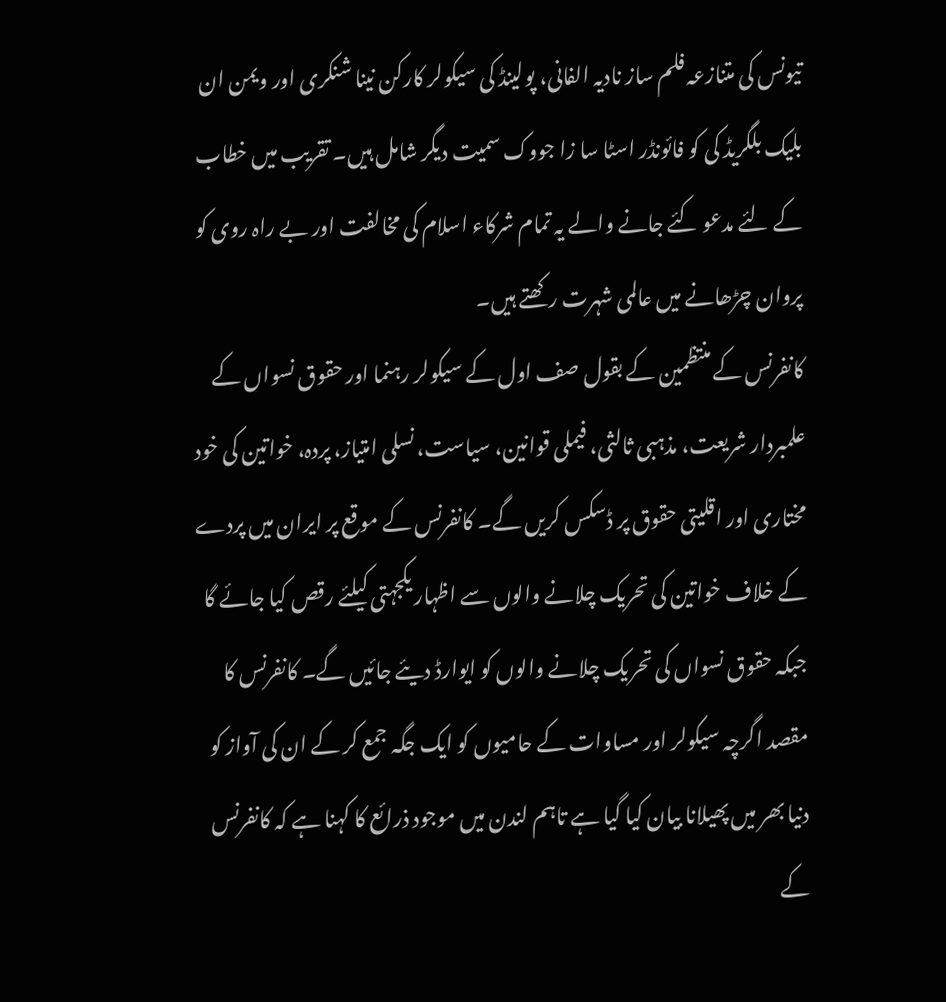تیونس کی متنازعہ فلم ساز نادیہ الفانی، پولینڈ کی سیکولر کارکن نینا شنکری اور ویمن ان بلیک بلگریڈ کی کو فائونڈر اسٹا سا زا جووک سمیت دیگر شامل ہیں۔ تقریب میں خطاب کے لئے مدعو کئے جانے والے یہ تمام شرکاء اسلام کی مخالفت اور بے راہ روی کو پروان چڑھانے میں عالمی شہرت رکھتے ہیں۔
کانفرنس کے منتظمین کے بقول صف اول کے سیکولر رہنما اور حقوق نسواں کے علمبردار شریعت، مذہبی ثالثی، فیملی قوانین، سیاست، نسلی امتیاز، پردہ، خواتین کی خود مختاری اور اقلیتی حقوق پر ڈسکس کریں گے۔ کانفرنس کے موقع پر ایران میں پردے کے خلاف خواتین کی تحریک چلانے والوں سے اظہار یکجہتی کیلئے رقص کیا جائے گا جبکہ حقوق نسواں کی تحریک چلانے والوں کو ایوارڈ دیئے جائیں گے۔ کانفرنس کا مقصد اگرچہ سیکولر اور مساوات کے حامیوں کو ایک جگہ جمع کر کے ان کی آواز کو دنیا بھر میں پھیلانا بیان کیا گیا ہے تاہم لندن میں موجود ذرائع کا کہنا ہے کہ کانفرنس کے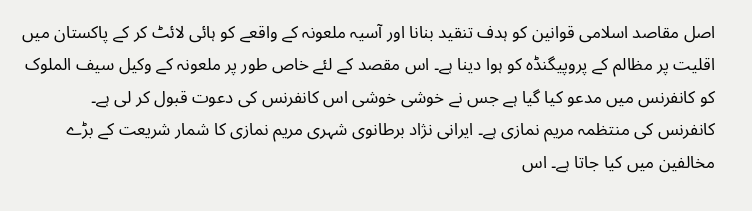اصل مقاصد اسلامی قوانین کو ہدف تنقید بنانا اور آسیہ ملعونہ کے واقعے کو ہائی لائٹ کر کے پاکستان میں اقلیت پر مظالم کے پروپیگنڈہ کو ہوا دینا ہے۔ اس مقصد کے لئے خاص طور پر ملعونہ کے وکیل سیف الملوک کو کانفرنس میں مدعو کیا گیا ہے جس نے خوشی خوشی اس کانفرنس کی دعوت قبول کر لی ہے۔
کانفرنس کی منتظمہ مریم نمازی ہے۔ ایرانی نژاد برطانوی شہری مریم نمازی کا شمار شریعت کے بڑے مخالفین میں کیا جاتا ہے۔ اس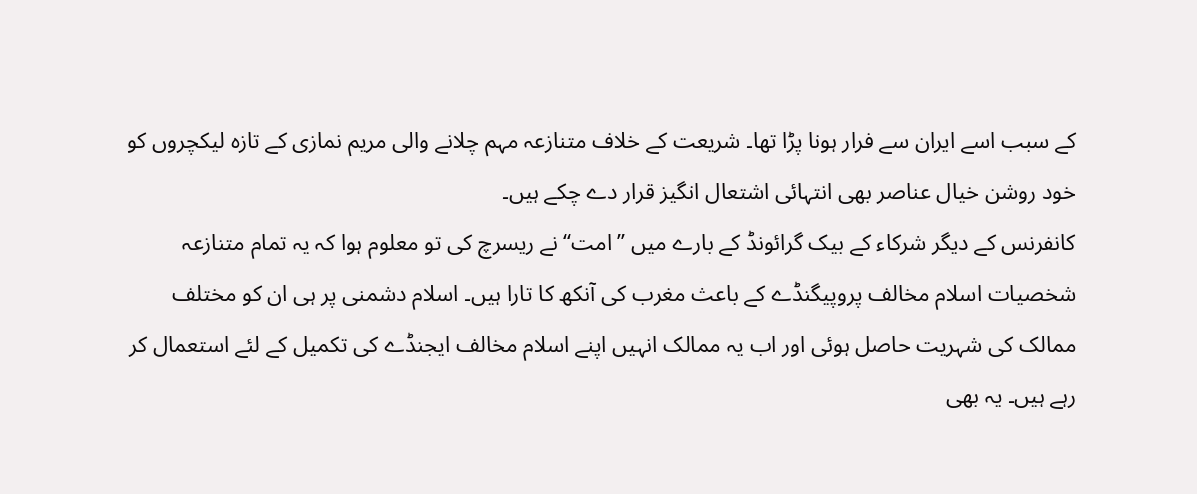کے سبب اسے ایران سے فرار ہونا پڑا تھا۔ شریعت کے خلاف متنازعہ مہم چلانے والی مریم نمازی کے تازہ لیکچروں کو خود روشن خیال عناصر بھی انتہائی اشتعال انگیز قرار دے چکے ہیں۔
کانفرنس کے دیگر شرکاء کے بیک گرائونڈ کے بارے میں ’’امت‘‘ نے ریسرچ کی تو معلوم ہوا کہ یہ تمام متنازعہ شخصیات اسلام مخالف پروپیگنڈے کے باعث مغرب کی آنکھ کا تارا ہیں۔ اسلام دشمنی پر ہی ان کو مختلف ممالک کی شہریت حاصل ہوئی اور اب یہ ممالک انہیں اپنے اسلام مخالف ایجنڈے کی تکمیل کے لئے استعمال کر رہے ہیں۔ یہ بھی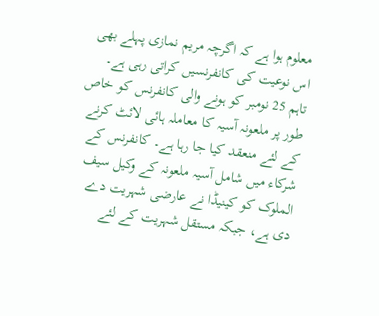معلوم ہوا ہے کہ اگرچہ مریم نمازی پہلے بھی اس نوعیت کی کانفرنسیں کراتی رہی ہے۔ تاہم 25 نومبر کو ہونے والی کانفرنس کو خاص طور پر ملعونہ آسیہ کا معاملہ ہائی لائٹ کرنے کے لئے منعقد کیا جا رہا ہے۔ کانفرنس کے شرکاء میں شامل آسیہ ملعونہ کے وکیل سیف الملوک کو کینیڈا نے عارضی شہریت دے دی ہے، جبکہ مستقل شہریت کے لئے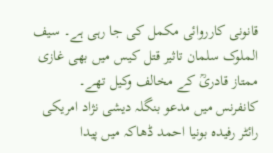قانونی کارروائی مکمل کی جا رہی ہے۔ سیف الملوک سلمان تاثیر قتل کیس میں بھی غازی ممتاز قادریؒ کے مخالف وکیل تھے۔
کانفرنس میں مدعو بنگلہ دیشی نژاد امریکی رائٹر رفیدہ بونیا احمد ڈھاکہ میں پیدا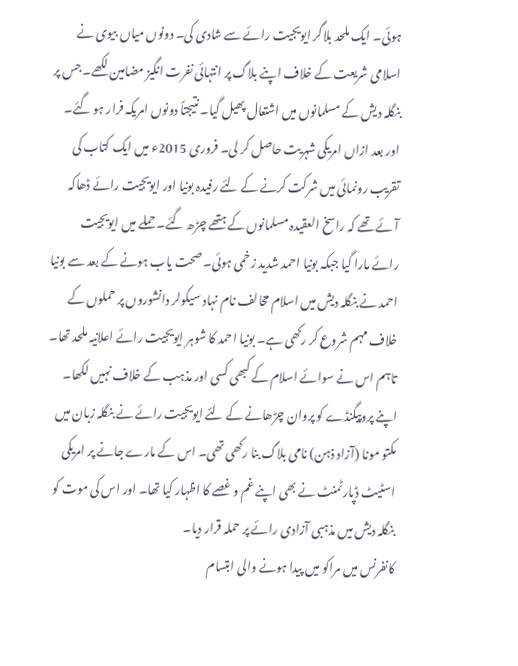ہوئی۔ ایک ملحد بلاگر ایویجیت رائے سے شادی کی۔ دونوں میاں بیوی نے اسلامی شریعت کے خلاف اپنے بلاگ پر انتہائی نفرت انگیز مضامین لکھے۔ جس پر بنگلہ دیش کے مسلمانوں میں اشتعال پھیل گیا۔ نتیجتاً دونوں امریکہ فرار ہو گئے۔ اور بعد ازاں امریکی شہریت حاصل کر لی۔ فروری 2015ء میں ایک کتاب کی تقریب رونمائی میں شرکت کرنے کے لئے رفیدہ بونیا اور ایویجیت رائے ڈھاکہ آئے تھے کہ راسخ العقیدہ مسلمانوں کے ہتھے چڑھ گئے۔ حملے میں ایویجیت رائے مارا گیا جبکہ بونیا احمد شدید زخمی ہوئی۔ صحت یاب ہونے کے بعد سے بونیا احمد نے بنگلہ دیش میں اسلام مخالف نام نہاد سیکولر دانشوروں پر حملوں کے خلاف مہم شروع کر رکھی ہے۔ بونیا احمد کا شوہر ایویجیت رائے اعلانیہ ملحد تھا۔ تاہم اس نے سوائے اسلام کے کبھی کسی اور مذہب کے خلاف نہیں لکھا۔ اپنے پروپیگنڈے کو پروان چڑھانے کے لئے ایویجیت رائے نے بنگلہ زبان میں مکتو مونا (آزاد ذہن) نامی بلاگ بنا رکھی تھی۔ اس کے مارے جانے پر امریکی اسٹیٹ ڈپارٹمنٹ نے بھی اپنے غم و غصے کا اظہار کیا تھا۔ اور اس کی موت کو بنگلہ دیش میں مذہبی آزادی رائے پر حملہ قرار دیا۔
کانفرنس میں مراکو میں پیدا ہونے والی ابتسام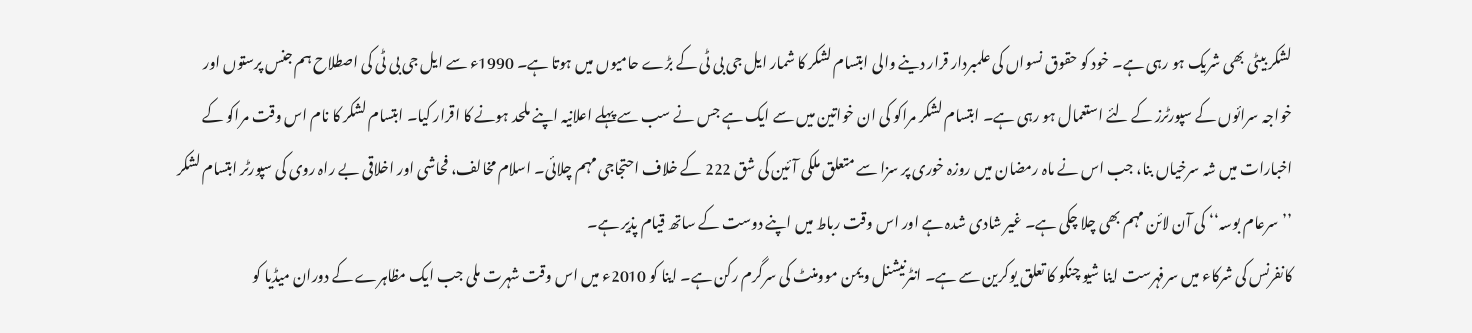لشکر بیٹی بھی شریک ہو رہی ہے۔ خود کو حقوق نسواں کی علمبردار قرار دینے والی ابتسام لشکر کا شمار ایل جی بی ٹی کے بڑے حامیوں میں ہوتا ہے۔ 1990ء سے ایل جی بی ٹی کی اصطلاح ہم جنس پرستوں اور خواجہ سرائوں کے سپورٹرز کے لئے استعمال ہو رہی ہے۔ ابتسام لشکر مراکو کی ان خواتین میں سے ایک ہے جس نے سب سے پہلے اعلانیہ اپنے ملحد ہونے کا اقرار کیا۔ ابتسام لشکر کا نام اس وقت مراکو کے اخبارات میں شہ سرخیاں بنا، جب اس نے ماہ رمضان میں روزہ خوری پر سزا سے متعلق ملکی آئین کی شق 222 کے خلاف احتجاجی مہم چلائی۔ اسلام مخالف، فحاشی اور اخلاقی بے راہ روی کی سپورٹر ابتسام لشکر ’’سرعام بوسہ‘‘ کی آن لائن مہم بھی چلا چکی ہے۔ غیر شادی شدہ ہے اور اس وقت رباط میں اپنے دوست کے ساتھ قیام پذیر ہے۔
کانفرنس کی شرکاء میں سرفہرست اینا شیو چنکو کا تعلق یوکرین سے ہے۔ انٹرنیشنل ویمن موومنٹ کی سرگرم رکن ہے۔ اینا کو 2010ء میں اس وقت شہرت ملی جب ایک مظاہرے کے دوران میڈیا کو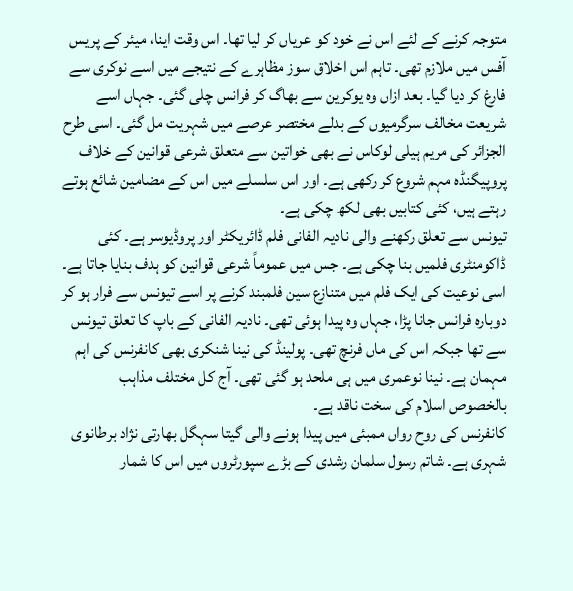متوجہ کرنے کے لئے اس نے خود کو عریاں کر لیا تھا۔ اس وقت اینا، میئر کے پریس آفس میں ملازم تھی۔ تاہم اس اخلاق سوز مظاہرے کے نتیجے میں اسے نوکری سے فارغ کر دیا گیا۔ بعد ازاں وہ یوکرین سے بھاگ کر فرانس چلی گئی۔ جہاں اسے شریعت مخالف سرگرمیوں کے بدلے مختصر عرصے میں شہریت مل گئی۔ اسی طرح الجزائر کی مریم ہیلی لوکاس نے بھی خواتین سے متعلق شرعی قوانین کے خلاف پروپیگنڈہ مہم شروع کر رکھی ہے۔ اور اس سلسلے میں اس کے مضامین شائع ہوتے رہتے ہیں، کئی کتابیں بھی لکھ چکی ہے۔
تیونس سے تعلق رکھنے والی نادیہ الفانی فلم ڈائریکٹر اور پروڈیوسر ہے۔ کئی ڈاکومنٹری فلمیں بنا چکی ہے۔ جس میں عموماً شرعی قوانین کو ہدف بنایا جاتا ہے۔ اسی نوعیت کی ایک فلم میں متنازع سین فلمبند کرنے پر اسے تیونس سے فرار ہو کر دوبارہ فرانس جانا پڑا، جہاں وہ پیدا ہوئی تھی۔ نادیہ الفانی کے باپ کا تعلق تیونس سے تھا جبکہ اس کی ماں فرنچ تھی۔ پولینڈ کی نینا شنکری بھی کانفرنس کی اہم مہمان ہے۔ نینا نوعمری میں ہی ملحد ہو گئی تھی۔ آج کل مختلف مذاہب بالخصوص اسلام کی سخت ناقد ہے۔
کانفرنس کی روح رواں ممبئی میں پیدا ہونے والی گیتا سہگل بھارتی نژاد برطانوی شہری ہے۔ شاتم رسول سلمان رشدی کے بڑے سپورٹروں میں اس کا شمار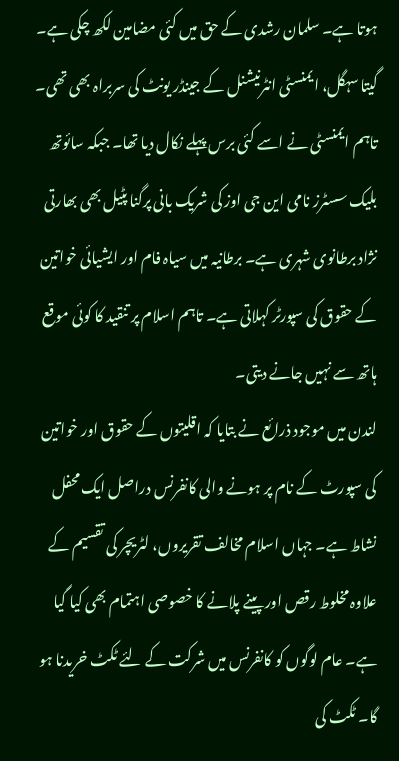ہوتا ہے۔ سلمان رشدی کے حق میں کئی مضامین لکھ چکی ہے۔ گیتا سہگل، ایمنسٹی انٹرنیشنل کے جینڈر یونٹ کی سربراہ بھی تھی۔ تاہم ایمنسٹی نے اسے کئی برس پہلے نکال دیا تھا۔ جبکہ سائوتھ بلیک سسٹرز نامی این جی اوز کی شریک بانی پرگنا پٹیل بھی بھارتی نژاد برطانوی شہری ہے۔ برطانیہ میں سیاہ فام اور ایشیائی خواتین کے حقوق کی سپورٹر کہلاتی ہے۔ تاہم اسلام پر تنقید کا کوئی موقع ہاتھ سے نہیں جانے دیتی۔
لندن میں موجود ذرائع نے بتایا کہ اقلیتوں کے حقوق اور خواتین کی سپورٹ کے نام پر ہونے والی کانفرنس دراصل ایک محفل نشاط ہے۔ جہاں اسلام مخالف تقریروں، لٹریچر کی تقسیم کے علاوہ مخلوط رقص اور پینے پلانے کا خصوصی اہتمام بھی کیا گیا ہے۔ عام لوگوں کو کانفرنس میں شرکت کے لئے ٹکٹ خریدنا ہو گا۔ ٹکٹ کی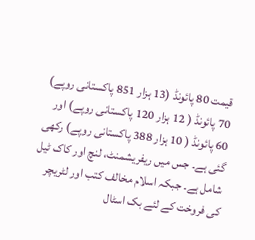قیمت 80 پائونڈ (13 ہزار 851 پاکستانی روپے) 70 پائونڈ ( 12 ہزار 120 پاکستانی روپے) اور 60 پائونڈ ( 10 ہزار 388 پاکستانی روپے) رکھی گئی ہے۔ جس میں ریفریشمنٹ، لنچ اور کاک ٹیل شامل ہے۔ جبکہ اسلام مخالف کتب اور لٹریچر کی فروخت کے لئے بک اسٹال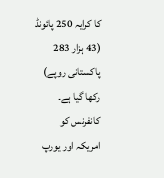کا کرایہ 250 پائونڈ (43 ہزار 283 پاکستانی روپے) رکھا گیا ہے۔ کانفرنس کو امریکہ اور یورپ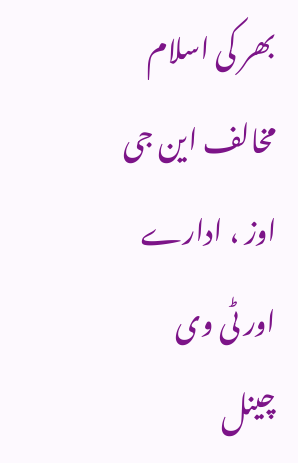بھر کی اسلام مخالف این جی اوز ، ادارے اور ٹی وی چینل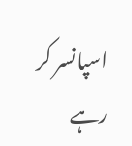اسپانسر کر رہے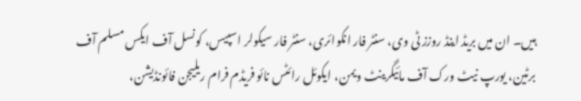ہیں۔ ان میں بریڈ اینڈ روزز ٹی وی، سنٹر فار انکوائری، سنٹر فار سیکولر اسپیس، کونسل آف ایکس مسلم آف برٹین، یورپ نیٹ ورک آف مائیگرینٹ ویمن، ایکوئل رائٹس نائو فریڈم فرام ریلیجن فائونڈیشن،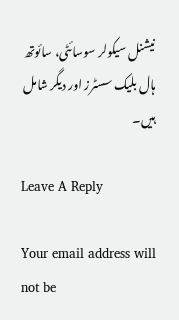نیشنل سیکولر سوسائٹی، سائوتھ ہال بلیک سسٹرز اور دیگر شامل ہیں۔

Leave A Reply

Your email address will not be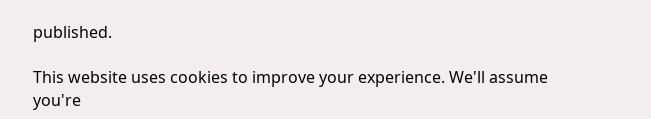published.

This website uses cookies to improve your experience. We'll assume you're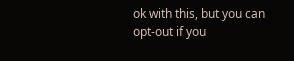ok with this, but you can opt-out if you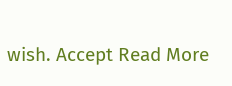wish. Accept Read More